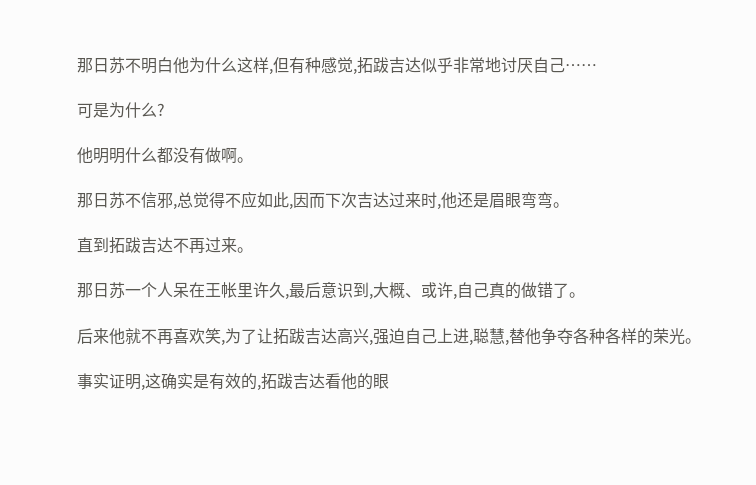那日苏不明白他为什么这样,但有种感觉,拓跋吉达似乎非常地讨厌自己……

可是为什么?

他明明什么都没有做啊。

那日苏不信邪,总觉得不应如此,因而下次吉达过来时,他还是眉眼弯弯。

直到拓跋吉达不再过来。

那日苏一个人呆在王帐里许久,最后意识到,大概、或许,自己真的做错了。

后来他就不再喜欢笑,为了让拓跋吉达高兴,强迫自己上进,聪慧,替他争夺各种各样的荣光。

事实证明,这确实是有效的,拓跋吉达看他的眼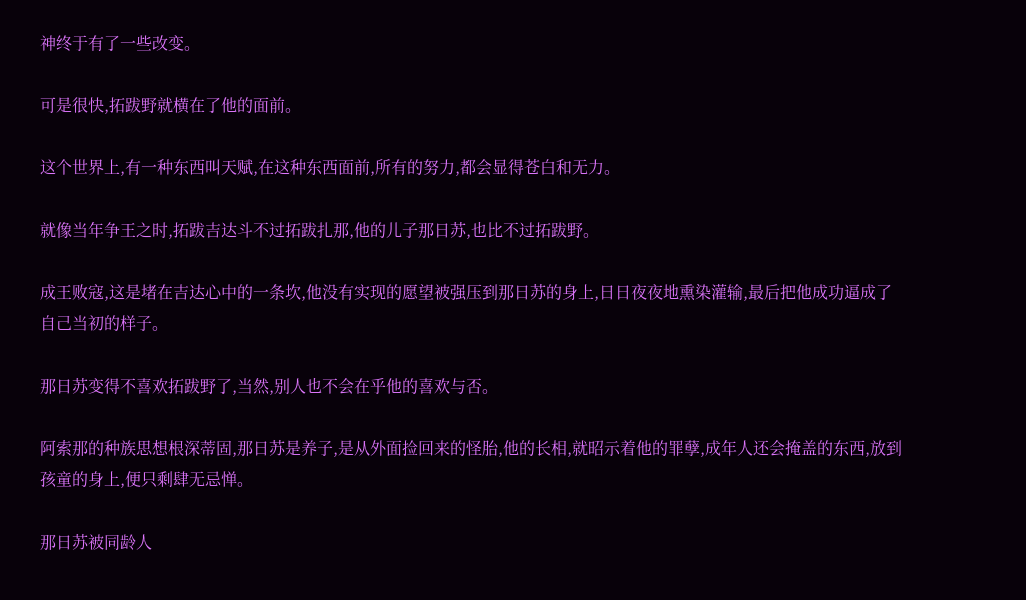神终于有了一些改变。

可是很快,拓跋野就横在了他的面前。

这个世界上,有一种东西叫天赋,在这种东西面前,所有的努力,都会显得苍白和无力。

就像当年争王之时,拓跋吉达斗不过拓跋扎那,他的儿子那日苏,也比不过拓跋野。

成王败寇,这是堵在吉达心中的一条坎,他没有实现的愿望被强压到那日苏的身上,日日夜夜地熏染灌输,最后把他成功逼成了自己当初的样子。

那日苏变得不喜欢拓跋野了,当然,别人也不会在乎他的喜欢与否。

阿索那的种族思想根深蒂固,那日苏是养子,是从外面捡回来的怪胎,他的长相,就昭示着他的罪孽,成年人还会掩盖的东西,放到孩童的身上,便只剩肆无忌惮。

那日苏被同龄人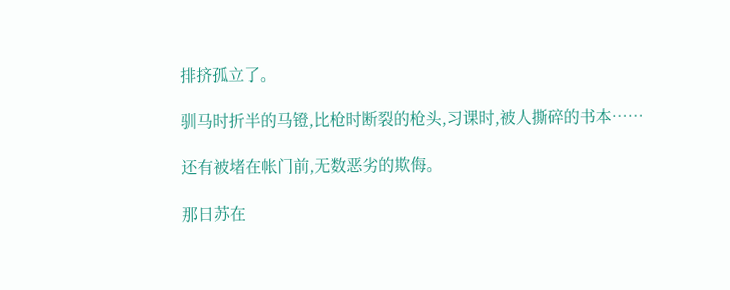排挤孤立了。

驯马时折半的马镫,比枪时断裂的枪头,习课时,被人撕碎的书本……

还有被堵在帐门前,无数恶劣的欺侮。

那日苏在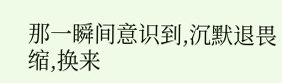那一瞬间意识到,沉默退畏缩,换来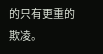的只有更重的欺凌。